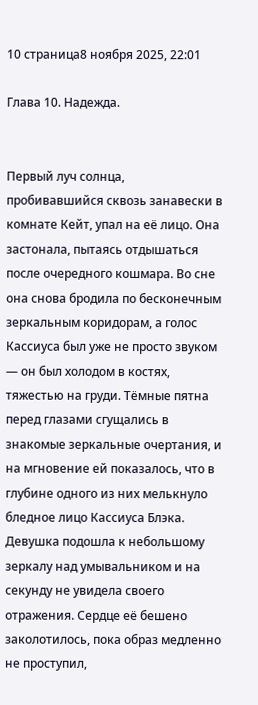10 страница8 ноября 2025, 22:01

Глава 10. Надежда.


Первый луч солнца, пробивавшийся сквозь занавески в комнате Кейт, упал на её лицо. Она застонала, пытаясь отдышаться после очередного кошмара. Во сне она снова бродила по бесконечным зеркальным коридорам, а голос Кассиуса был уже не просто звуком — он был холодом в костях, тяжестью на груди. Тёмные пятна перед глазами сгущались в знакомые зеркальные очертания, и на мгновение ей показалось, что в глубине одного из них мелькнуло бледное лицо Кассиуса Блэка. Девушка подошла к небольшому зеркалу над умывальником и на секунду не увидела своего отражения. Сердце её бешено заколотилось, пока образ медленно не проступил,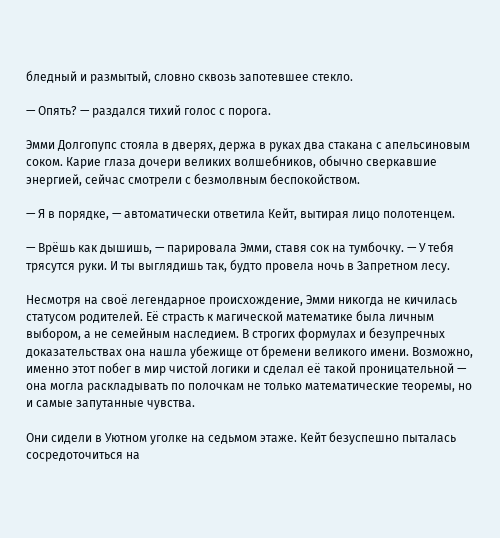бледный и размытый, словно сквозь запотевшее стекло.

— Опять? — раздался тихий голос с порога.

Эмми Долгопупс стояла в дверях, держа в руках два стакана с апельсиновым соком. Карие глаза дочери великих волшебников, обычно сверкавшие энергией, сейчас смотрели с безмолвным беспокойством.

— Я в порядке, — автоматически ответила Кейт, вытирая лицо полотенцем.

— Врёшь как дышишь, — парировала Эмми, ставя сок на тумбочку. — У тебя трясутся руки. И ты выглядишь так, будто провела ночь в Запретном лесу.

Несмотря на своё легендарное происхождение, Эмми никогда не кичилась статусом родителей. Её страсть к магической математике была личным выбором, а не семейным наследием. В строгих формулах и безупречных доказательствах она нашла убежище от бремени великого имени. Возможно, именно этот побег в мир чистой логики и сделал её такой проницательной — она могла раскладывать по полочкам не только математические теоремы, но и самые запутанные чувства.

Они сидели в Уютном уголке на седьмом этаже. Кейт безуспешно пыталась сосредоточиться на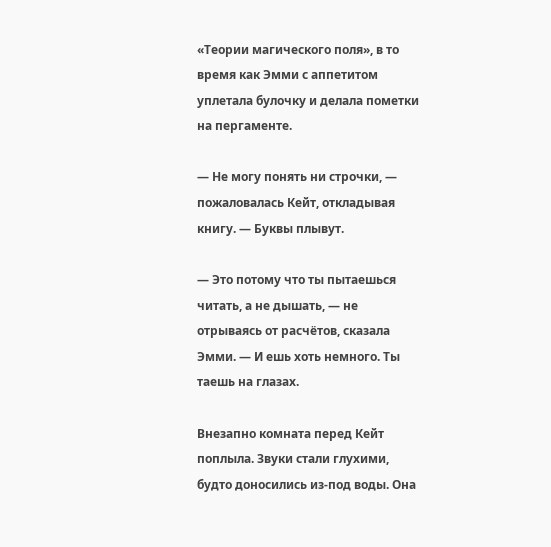«Теории магического поля», в то время как Эмми с аппетитом уплетала булочку и делала пометки на пергаменте.

— Не могу понять ни строчки, — пожаловалась Кейт, откладывая книгу. — Буквы плывут.

— Это потому что ты пытаешься читать, а не дышать, — не отрываясь от расчётов, сказала Эмми. — И ешь хоть немного. Ты таешь на глазах.

Внезапно комната перед Кейт поплыла. Звуки стали глухими, будто доносились из-под воды. Она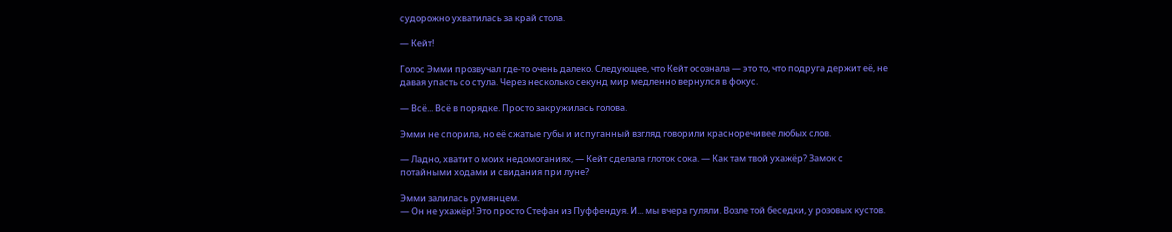судорожно ухватилась за край стола.

— Кейт!

Голос Эмми прозвучал где-то очень далеко. Следующее, что Кейт осознала — это то, что подруга держит её, не давая упасть со стула. Через несколько секунд мир медленно вернулся в фокус.

— Всё... Всё в порядке. Просто закружилась голова.

Эмми не спорила, но её сжатые губы и испуганный взгляд говорили красноречивее любых слов.

— Ладно, хватит о моих недомоганиях, — Кейт сделала глоток сока. — Как там твой ухажёр? Замок с потайными ходами и свидания при луне?

Эмми залилась румянцем.
— Он не ухажёр! Это просто Стефан из Пуффендуя. И... мы вчера гуляли. Возле той беседки, у розовых кустов.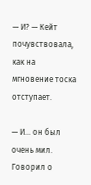— И? — Кейт почувствовала, как на мгновение тоска отступает.

— И... он был очень мил. Говорил о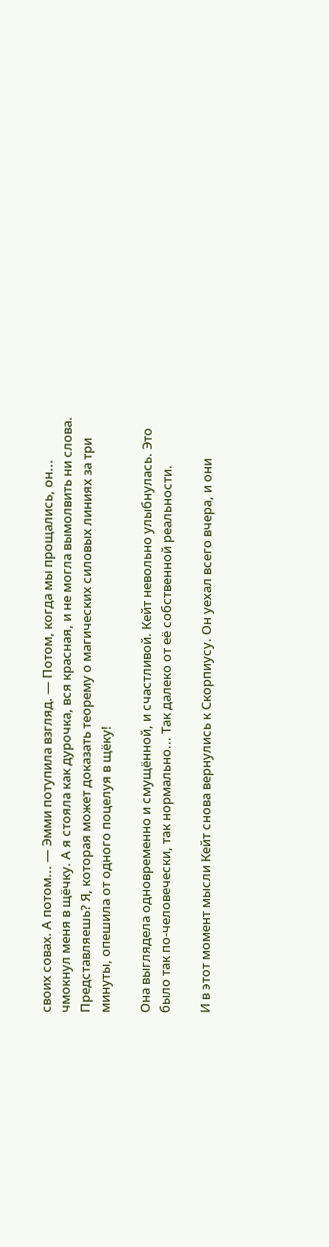своих совах. А потом... — Эмми потупила взгляд. — Потом, когда мы прощались, он... чмокнул меня в щёчку. А я стояла как дурочка, вся красная, и не могла вымолвить ни слова. Представляешь? Я, которая может доказать теорему о магических силовых линиях за три минуты, опешила от одного поцелуя в щёку!

Она выглядела одновременно и смущённой, и счастливой. Кейт невольно улыбнулась. Это было так по-человечески, так нормально... Так далеко от её собственной реальности.

И в этот момент мысли Кейт снова вернулись к Скорпиусу. Он уехал всего вчера, и они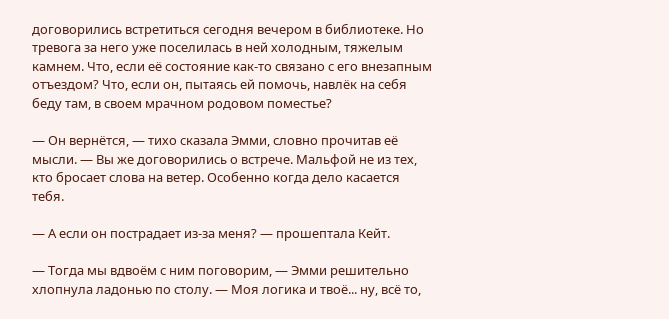договорились встретиться сегодня вечером в библиотеке. Но тревога за него уже поселилась в ней холодным, тяжелым камнем. Что, если её состояние как-то связано с его внезапным отъездом? Что, если он, пытаясь ей помочь, навлёк на себя беду там, в своем мрачном родовом поместье?

— Он вернётся, — тихо сказала Эмми, словно прочитав её мысли. — Вы же договорились о встрече. Мальфой не из тех, кто бросает слова на ветер. Особенно когда дело касается тебя.

— А если он пострадает из-за меня? — прошептала Кейт.

— Тогда мы вдвоём с ним поговорим, — Эмми решительно хлопнула ладонью по столу. — Моя логика и твоё... ну, всё то,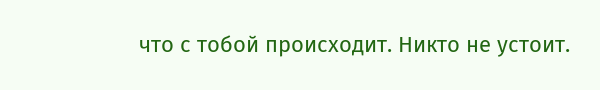что с тобой происходит. Никто не устоит.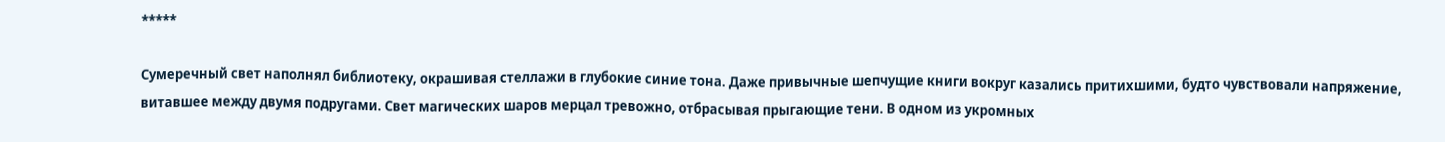*****

Сумеречный свет наполнял библиотеку, окрашивая стеллажи в глубокие синие тона. Даже привычные шепчущие книги вокруг казались притихшими, будто чувствовали напряжение, витавшее между двумя подругами. Свет магических шаров мерцал тревожно, отбрасывая прыгающие тени. В одном из укромных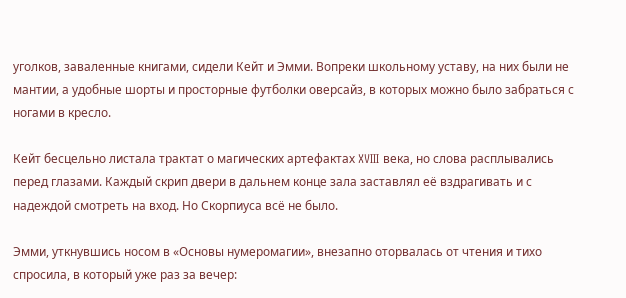уголков, заваленные книгами, сидели Кейт и Эмми. Вопреки школьному уставу, на них были не мантии, а удобные шорты и просторные футболки оверсайз, в которых можно было забраться с ногами в кресло.

Кейт бесцельно листала трактат о магических артефактах XVIII века, но слова расплывались перед глазами. Каждый скрип двери в дальнем конце зала заставлял её вздрагивать и с надеждой смотреть на вход. Но Скорпиуса всё не было.

Эмми, уткнувшись носом в «Основы нумеромагии», внезапно оторвалась от чтения и тихо спросила, в который уже раз за вечер: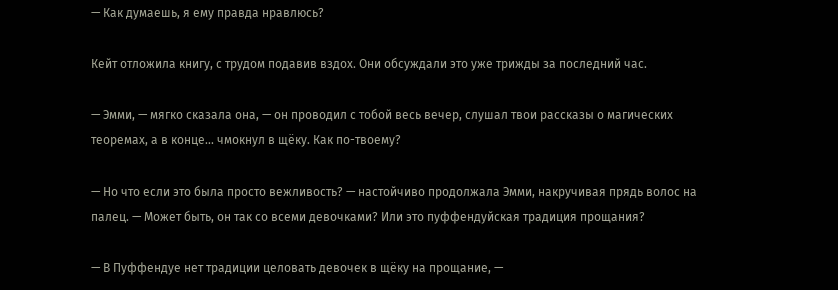— Как думаешь, я ему правда нравлюсь?

Кейт отложила книгу, с трудом подавив вздох. Они обсуждали это уже трижды за последний час.

— Эмми, — мягко сказала она, — он проводил с тобой весь вечер, слушал твои рассказы о магических теоремах, а в конце... чмокнул в щёку. Как по-твоему?

— Но что если это была просто вежливость? — настойчиво продолжала Эмми, накручивая прядь волос на палец. — Может быть, он так со всеми девочками? Или это пуффендуйская традиция прощания?

— В Пуффендуе нет традиции целовать девочек в щёку на прощание, —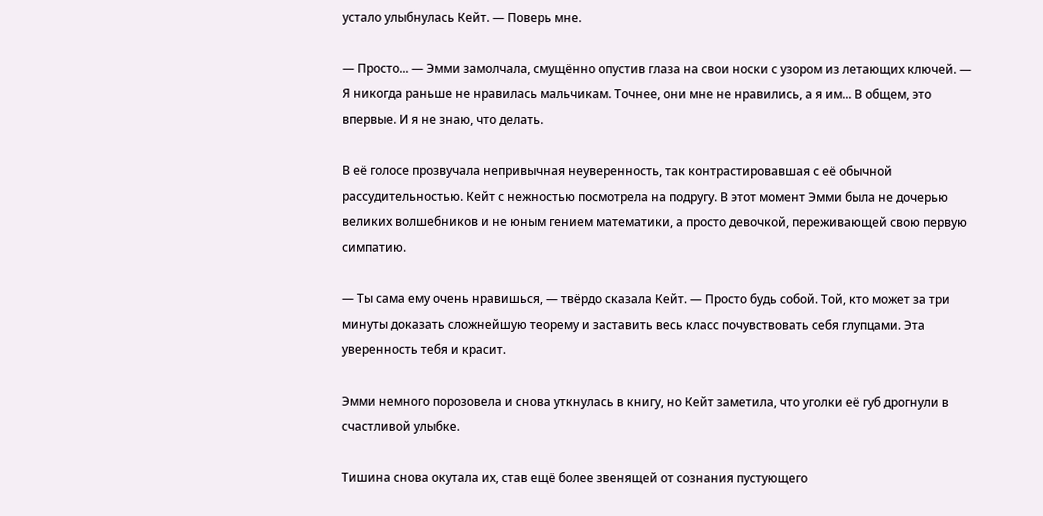устало улыбнулась Кейт. — Поверь мне.

— Просто... — Эмми замолчала, смущённо опустив глаза на свои носки с узором из летающих ключей. — Я никогда раньше не нравилась мальчикам. Точнее, они мне не нравились, а я им... В общем, это впервые. И я не знаю, что делать.

В её голосе прозвучала непривычная неуверенность, так контрастировавшая с её обычной рассудительностью. Кейт с нежностью посмотрела на подругу. В этот момент Эмми была не дочерью великих волшебников и не юным гением математики, а просто девочкой, переживающей свою первую симпатию.

— Ты сама ему очень нравишься, — твёрдо сказала Кейт. — Просто будь собой. Той, кто может за три минуты доказать сложнейшую теорему и заставить весь класс почувствовать себя глупцами. Эта уверенность тебя и красит.

Эмми немного порозовела и снова уткнулась в книгу, но Кейт заметила, что уголки её губ дрогнули в счастливой улыбке.

Тишина снова окутала их, став ещё более звенящей от сознания пустующего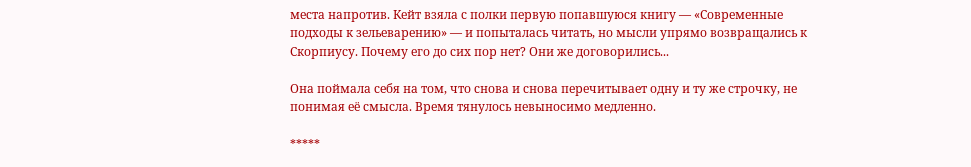места напротив. Кейт взяла с полки первую попавшуюся книгу — «Современные подходы к зельеварению» — и попыталась читать, но мысли упрямо возвращались к Скорпиусу. Почему его до сих пор нет? Они же договорились...

Она поймала себя на том, что снова и снова перечитывает одну и ту же строчку, не понимая её смысла. Время тянулось невыносимо медленно.

*****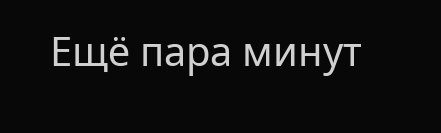Ещё пара минут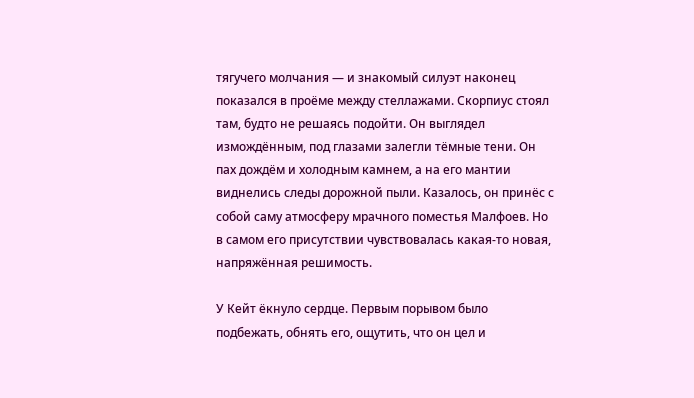тягучего молчания — и знакомый силуэт наконец показался в проёме между стеллажами. Скорпиус стоял там, будто не решаясь подойти. Он выглядел измождённым, под глазами залегли тёмные тени. Он пах дождём и холодным камнем, а на его мантии виднелись следы дорожной пыли. Казалось, он принёс с собой саму атмосферу мрачного поместья Малфоев. Но в самом его присутствии чувствовалась какая-то новая, напряжённая решимость.

У Кейт ёкнуло сердце. Первым порывом было подбежать, обнять его, ощутить, что он цел и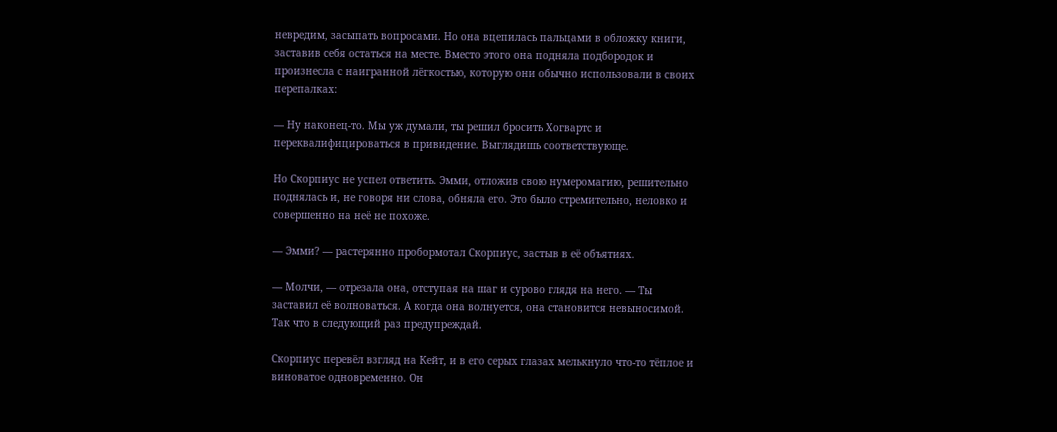невредим, засыпать вопросами. Но она вцепилась пальцами в обложку книги, заставив себя остаться на месте. Вместо этого она подняла подбородок и произнесла с наигранной лёгкостью, которую они обычно использовали в своих перепалках:

— Ну наконец-то. Мы уж думали, ты решил бросить Хогвартс и переквалифицироваться в привидение. Выглядишь соответствующе.

Но Скорпиус не успел ответить. Эмми, отложив свою нумеромагию, решительно поднялась и, не говоря ни слова, обняла его. Это было стремительно, неловко и совершенно на неё не похоже.

— Эмми? — растерянно пробормотал Скорпиус, застыв в её объятиях.

— Молчи, — отрезала она, отступая на шаг и сурово глядя на него. — Ты заставил её волноваться. А когда она волнуется, она становится невыносимой. Так что в следующий раз предупреждай.

Скорпиус перевёл взгляд на Кейт, и в его серых глазах мелькнуло что-то тёплое и виноватое одновременно. Он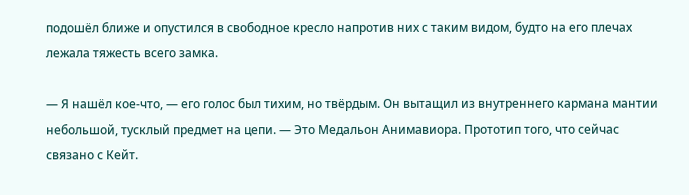подошёл ближе и опустился в свободное кресло напротив них с таким видом, будто на его плечах лежала тяжесть всего замка.

— Я нашёл кое-что, — его голос был тихим, но твёрдым. Он вытащил из внутреннего кармана мантии небольшой, тусклый предмет на цепи. — Это Медальон Анимавиора. Прототип того, что сейчас связано с Кейт.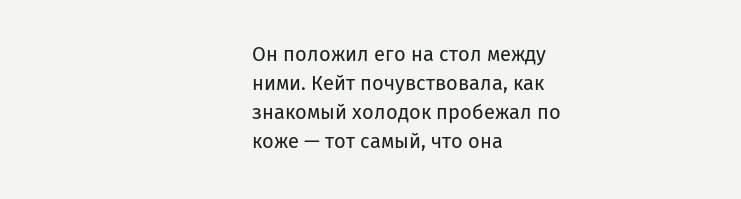Он положил его на стол между ними. Кейт почувствовала, как знакомый холодок пробежал по коже — тот самый, что она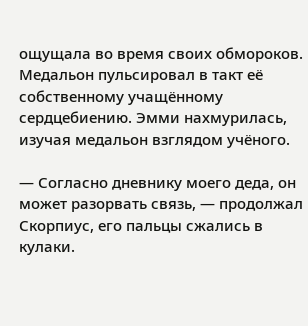ощущала во время своих обмороков. Медальон пульсировал в такт её собственному учащённому сердцебиению. Эмми нахмурилась, изучая медальон взглядом учёного.

— Согласно дневнику моего деда, он может разорвать связь, — продолжал Скорпиус, его пальцы сжались в кулаки.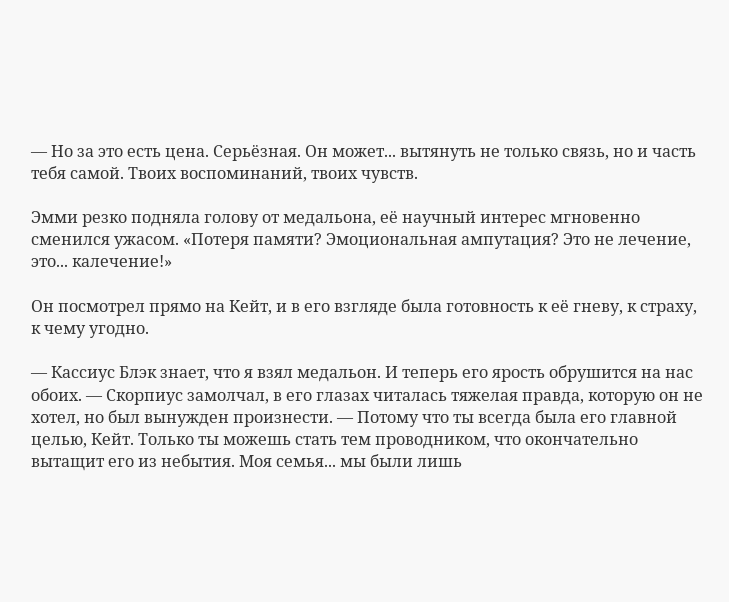— Но за это есть цена. Серьёзная. Он может... вытянуть не только связь, но и часть тебя самой. Твоих воспоминаний, твоих чувств.

Эмми резко подняла голову от медальона, её научный интерес мгновенно сменился ужасом. «Потеря памяти? Эмоциональная ампутация? Это не лечение, это... калечение!»

Он посмотрел прямо на Кейт, и в его взгляде была готовность к её гневу, к страху, к чему угодно.

— Кассиус Блэк знает, что я взял медальон. И теперь его ярость обрушится на нас обоих. — Скорпиус замолчал, в его глазах читалась тяжелая правда, которую он не хотел, но был вынужден произнести. — Потому что ты всегда была его главной целью, Кейт. Только ты можешь стать тем проводником, что окончательно вытащит его из небытия. Моя семья... мы были лишь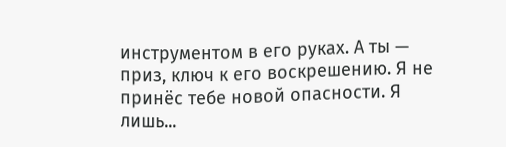инструментом в его руках. А ты — приз, ключ к его воскрешению. Я не принёс тебе новой опасности. Я лишь...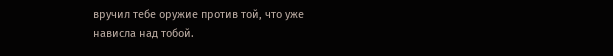вручил тебе оружие против той, что уже нависла над тобой.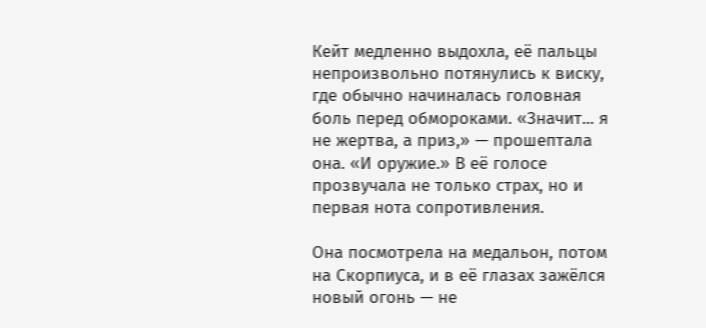Кейт медленно выдохла, её пальцы непроизвольно потянулись к виску, где обычно начиналась головная боль перед обмороками. «Значит... я не жертва, а приз,» — прошептала она. «И оружие.» В её голосе прозвучала не только страх, но и первая нота сопротивления.

Она посмотрела на медальон, потом на Скорпиуса, и в её глазах зажёлся новый огонь — не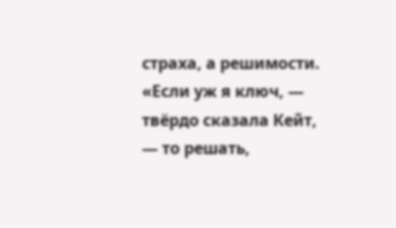страха, а решимости. «Если уж я ключ, — твёрдо сказала Кейт, — то решать,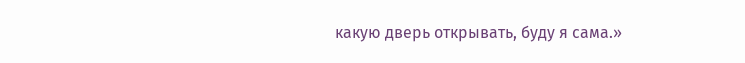какую дверь открывать, буду я сама.»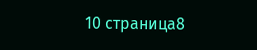10 страница8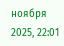ноября 2025, 22:01